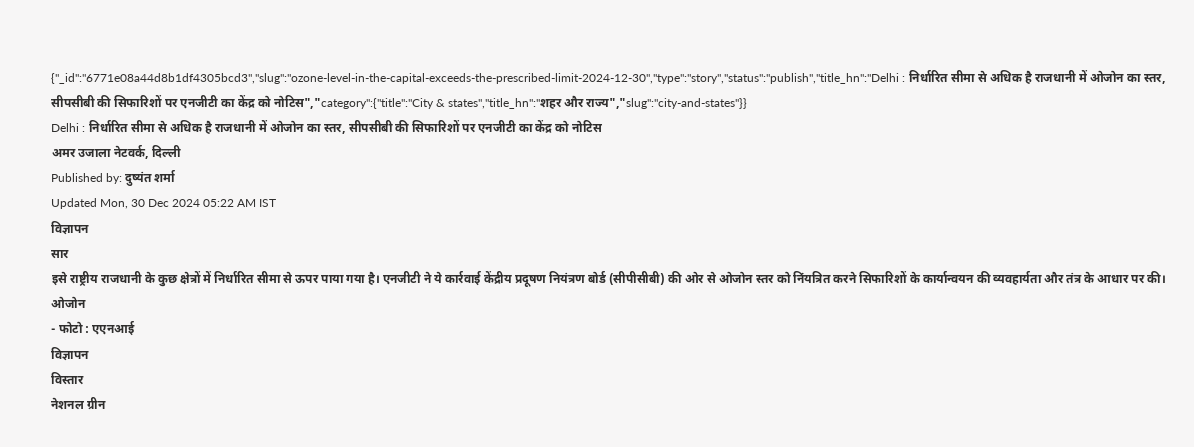{"_id":"6771e08a44d8b1df4305bcd3","slug":"ozone-level-in-the-capital-exceeds-the-prescribed-limit-2024-12-30","type":"story","status":"publish","title_hn":"Delhi : निर्धारित सीमा से अधिक है राजधानी में ओजोन का स्तर, सीपसीबी की सिफारिशों पर एनजीटी का केंद्र को नोटिस","category":{"title":"City & states","title_hn":"शहर और राज्य","slug":"city-and-states"}}
Delhi : निर्धारित सीमा से अधिक है राजधानी में ओजोन का स्तर, सीपसीबी की सिफारिशों पर एनजीटी का केंद्र को नोटिस
अमर उजाला नेटवर्क, दिल्ली
Published by: दुष्यंत शर्मा
Updated Mon, 30 Dec 2024 05:22 AM IST
विज्ञापन
सार
इसे राष्ट्रीय राजधानी के कुछ क्षेत्रों में निर्धारित सीमा से ऊपर पाया गया है। एनजीटी ने ये कार्रवाई केंद्रीय प्रदूषण नियंत्रण बोर्ड (सीपीसीबी) की ओर से ओजोन स्तर को निंयत्रित करने सिफारिशों के कार्यान्वयन की व्यवहार्यता और तंत्र के आधार पर की।
ओजोन
- फोटो : एएनआई
विज्ञापन
विस्तार
नेशनल ग्रीन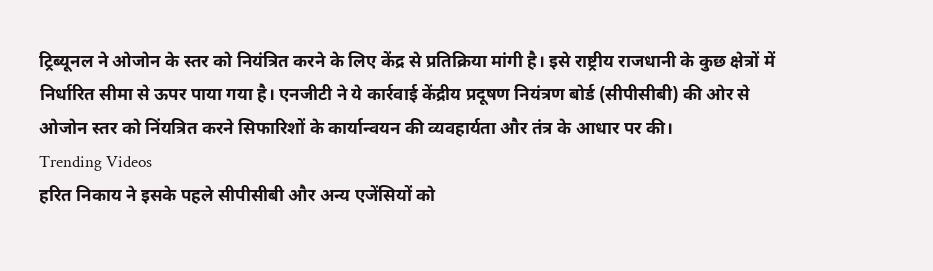ट्रिब्यूनल ने ओजोन के स्तर को नियंत्रित करने के लिए केंद्र से प्रतिक्रिया मांगी है। इसे राष्ट्रीय राजधानी के कुछ क्षेत्रों में निर्धारित सीमा से ऊपर पाया गया है। एनजीटी ने ये कार्रवाई केंद्रीय प्रदूषण नियंत्रण बोर्ड (सीपीसीबी) की ओर से ओजोन स्तर को निंयत्रित करने सिफारिशों के कार्यान्वयन की व्यवहार्यता और तंत्र के आधार पर की।
Trending Videos
हरित निकाय ने इसके पहले सीपीसीबी और अन्य एजेंसियों को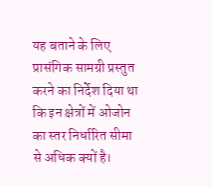यह बताने के लिए प्रासंगिक सामग्री प्रस्तुत करने का निर्देश दिया था कि इन क्षेत्रों में ओजोन का स्तर निर्धारित सीमा से अधिक क्यों है।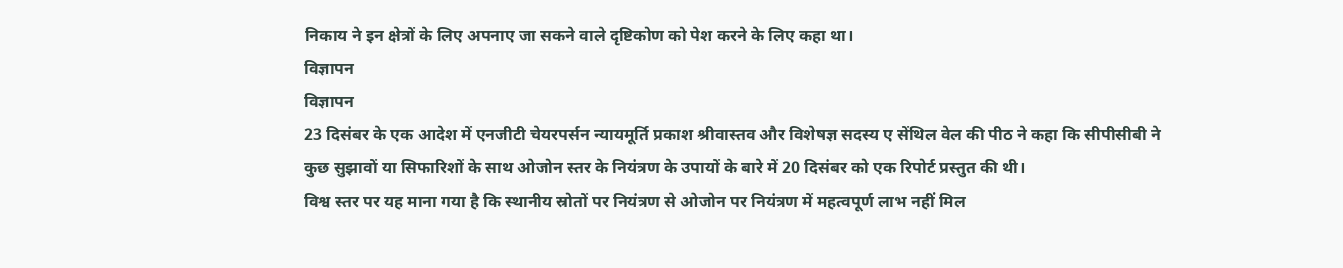निकाय ने इन क्षेत्रों के लिए अपनाए जा सकने वाले दृष्टिकोण को पेश करने के लिए कहा था।
विज्ञापन
विज्ञापन
23 दिसंबर के एक आदेश में एनजीटी चेयरपर्सन न्यायमूर्ति प्रकाश श्रीवास्तव और विशेषज्ञ सदस्य ए सेंथिल वेल की पीठ ने कहा कि सीपीसीबी ने कुछ सुझावों या सिफारिशों के साथ ओजोन स्तर के नियंत्रण के उपायों के बारे में 20 दिसंबर को एक रिपोर्ट प्रस्तुत की थी।
विश्व स्तर पर यह माना गया है कि स्थानीय स्रोतों पर नियंत्रण से ओजोन पर नियंत्रण में महत्वपूर्ण लाभ नहीं मिल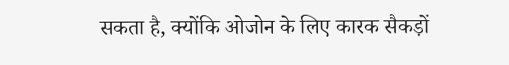सकता है, क्योंकि ओजोन के लिए कारक सैकड़ों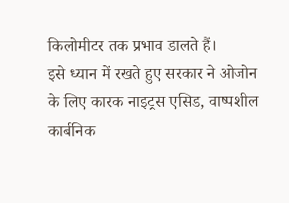किलोमीटर तक प्रभाव डालते हैं।
इसे ध्यान में रखते हुए सरकार ने ओजोन के लिए कारक नाइट्रस एसिड, वाष्पशील कार्बनिक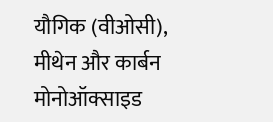यौगिक (वीओसी), मीथेन और कार्बन मोनोऑक्साइड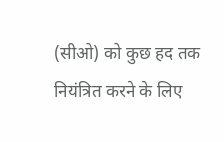(सीओ) को कुछ हद तक नियंत्रित करने के लिए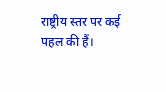राष्ट्रीय स्तर पर कई पहल की हैं।